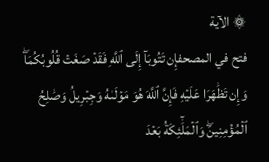۞ الآية
فتح في المصحفإِن تَتُوبَآ إِلَى ٱللَّهِ فَقَدۡ صَغَتۡ قُلُوبُكُمَاۖ وَإِن تَظَٰهَرَا عَلَيۡهِ فَإِنَّ ٱللَّهَ هُوَ مَوۡلَىٰهُ وَجِبۡرِيلُ وَصَٰلِحُ ٱلۡمُؤۡمِنِينَۖ وَٱلۡمَلَٰٓئِكَةُ بَعۡدَ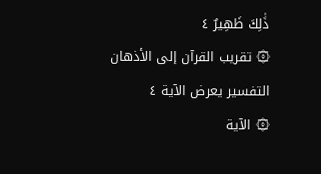ذَٰلِكَ ظَهِيرٌ ٤
۞ تقريب القرآن إلى الأذهان
التفسير يعرض الآية ٤
۞ الآية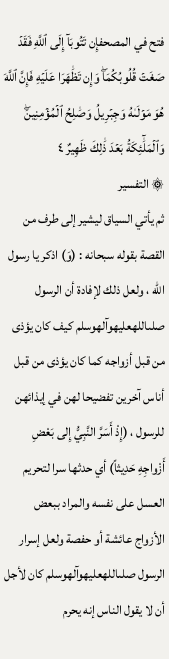فتح في المصحفإِن تَتُوبَآ إِلَى ٱللَّهِ فَقَدۡ صَغَتۡ قُلُوبُكُمَاۖ وَإِن تَظَٰهَرَا عَلَيۡهِ فَإِنَّ ٱللَّهَ هُوَ مَوۡلَىٰهُ وَجِبۡرِيلُ وَصَٰلِحُ ٱلۡمُؤۡمِنِينَۖ وَٱلۡمَلَٰٓئِكَةُ بَعۡدَ ذَٰلِكَ ظَهِيرٌ ٤
۞ التفسير
ثم يأتي السياق ليشير إلى طرف من القصة بقوله سبحانه : (وَ) اذكر يا رسول الله ، ولعل ذلك لإفادة أن الرسول صلىاللهعليهوآلهوسلم كيف كان يؤذى من قبل أزواجه كما كان يؤذى من قبل أناس آخرين تفضيحا لهن في إيذائهن للرسول ، (إِذْ أَسَرَّ النَّبِيُّ إِلى بَعْضِ أَزْواجِهِ حَدِيثاً) أي حدثها سرا لتحريم العسل على نفسه والمراد ببعض الأزواج عائشة أو حفصة ولعل إسرار الرسول صلىاللهعليهوآلهوسلم كان لأجل أن لا يقول الناس إنه يحرم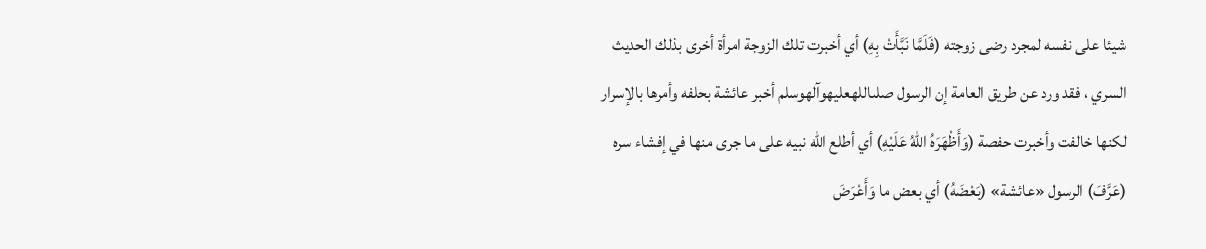شيئا على نفسه لمجرد رضى زوجته (فَلَمَّا نَبَّأَتْ بِهِ) أي أخبرت تلك الزوجة امرأة أخرى بذلك الحديث السري ، فقد ورد عن طريق العامة إن الرسول صلىاللهعليهوآلهوسلم أخبر عائشة بحلفه وأمرها بالإسرار لكنها خالفت وأخبرت حفصة (وَأَظْهَرَهُ اللهُ عَلَيْهِ) أي أطلع الله نبيه على ما جرى منها في إفشاء سره (عَرَّفَ) الرسول «عائشة» (بَعْضَهُ) أي بعض ما وَأَعْرَضَ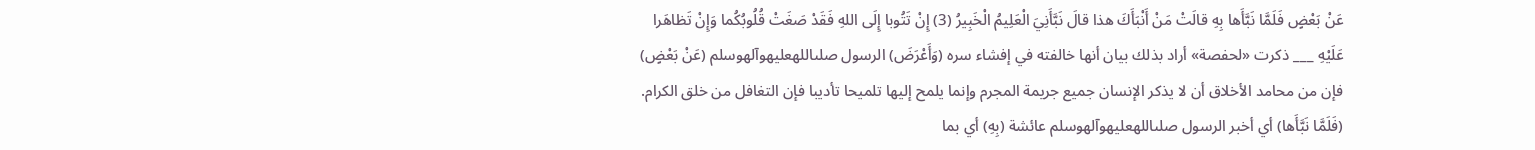عَنْ بَعْضٍ فَلَمَّا نَبَّأَها بِهِ قالَتْ مَنْ أَنْبَأَكَ هذا قالَ نَبَّأَنِيَ الْعَلِيمُ الْخَبِيرُ (3) إِنْ تَتُوبا إِلَى اللهِ فَقَدْ صَغَتْ قُلُوبُكُما وَإِنْ تَظاهَرا عَلَيْهِ ___ ذكرت «لحفصة» أراد بذلك بيان أنها خالفته في إفشاء سره (وَأَعْرَضَ) الرسول صلىاللهعليهوآلهوسلم (عَنْ بَعْضٍ) فإن من محامد الأخلاق أن لا يذكر الإنسان جميع جريمة المجرم وإنما يلمح إليها تلميحا تأديبا فإن التغافل من خلق الكرام. (فَلَمَّا نَبَّأَها) أي أخبر الرسول صلىاللهعليهوآلهوسلم عائشة (بِهِ) أي بما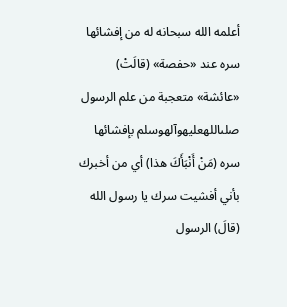أعلمه الله سبحانه له من إفشائها سره عند «حفصة» (قالَتْ) «عائشة» متعجبة من علم الرسول صلىاللهعليهوآلهوسلم بإفشائها سره (مَنْ أَنْبَأَكَ هذا) أي من أخبرك بأني أفشيت سرك يا رسول الله (قالَ) الرسول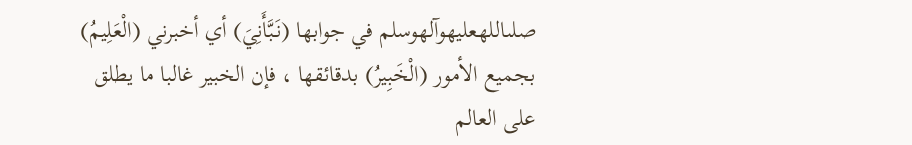صلىاللهعليهوآلهوسلم في جوابها (نَبَّأَنِيَ) أي أخبرني (الْعَلِيمُ) بجميع الأمور (الْخَبِيرُ) بدقائقها ، فإن الخبير غالبا ما يطلق على العالم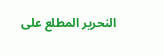النحرير المطلع على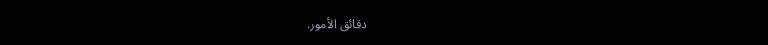دقائق الأمور.